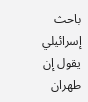باحث إسرائيلي يقول إن طهران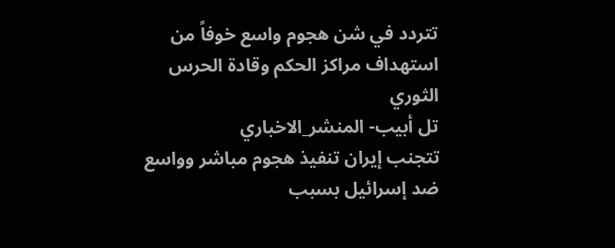تتردد في شن هجوم واسع خوفاً من استهداف مراكز الحكم وقادة الحرس الثوري
تل أبيب- المنشر_الاخباري
تتجنب إيران تنفيذ هجوم مباشر وواسع ضد إسرائيل بسبب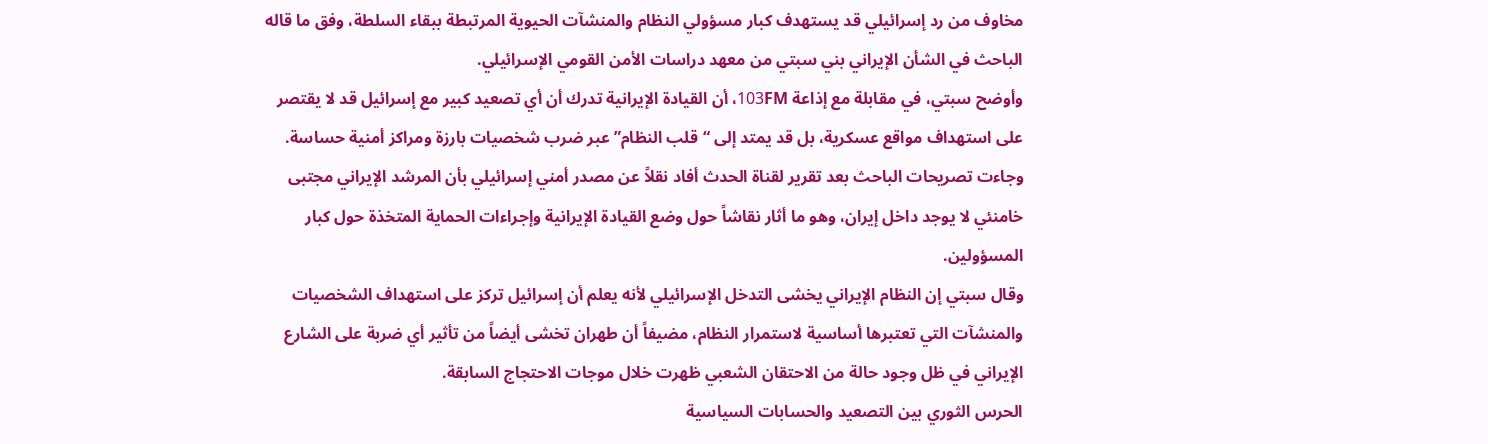مخاوف من رد إسرائيلي قد يستهدف كبار مسؤولي النظام والمنشآت الحيوية المرتبطة ببقاء السلطة، وفق ما قاله الباحث في الشأن الإيراني بني سبتي من معهد دراسات الأمن القومي الإسرائيلي.
وأوضح سبتي، في مقابلة مع إذاعة 103FM، أن القيادة الإيرانية تدرك أن أي تصعيد كبير مع إسرائيل قد لا يقتصر على استهداف مواقع عسكرية، بل قد يمتد إلى “قلب النظام” عبر ضرب شخصيات بارزة ومراكز أمنية حساسة.
وجاءت تصريحات الباحث بعد تقرير لقناة الحدث أفاد نقلاً عن مصدر أمني إسرائيلي بأن المرشد الإيراني مجتبى خامنئي لا يوجد داخل إيران، وهو ما أثار نقاشاً حول وضع القيادة الإيرانية وإجراءات الحماية المتخذة حول كبار المسؤولين.
وقال سبتي إن النظام الإيراني يخشى التدخل الإسرائيلي لأنه يعلم أن إسرائيل تركز على استهداف الشخصيات والمنشآت التي تعتبرها أساسية لاستمرار النظام، مضيفاً أن طهران تخشى أيضاً من تأثير أي ضربة على الشارع الإيراني في ظل وجود حالة من الاحتقان الشعبي ظهرت خلال موجات الاحتجاج السابقة.
الحرس الثوري بين التصعيد والحسابات السياسية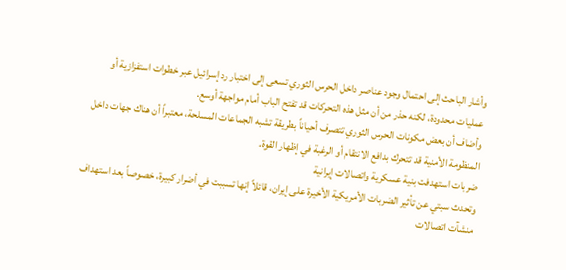وأشار الباحث إلى احتمال وجود عناصر داخل الحرس الثوري تسعى إلى اختبار رد إسرائيل عبر خطوات استفزازية أو عمليات محدودة، لكنه حذر من أن مثل هذه التحركات قد تفتح الباب أمام مواجهة أوسع.
وأضاف أن بعض مكونات الحرس الثوري تتصرف أحياناً بطريقة تشبه الجماعات المسلحة، معتبراً أن هناك جهات داخل المنظومة الأمنية قد تتحرك بدافع الانتقام أو الرغبة في إظهار القوة.
ضربات استهدفت بنية عسكرية واتصالات إيرانية
وتحدث سبتي عن تأثير الضربات الأمريكية الأخيرة على إيران، قائلاً إنها تسببت في أضرار كبيرة، خصوصاً بعد استهداف منشآت اتصالات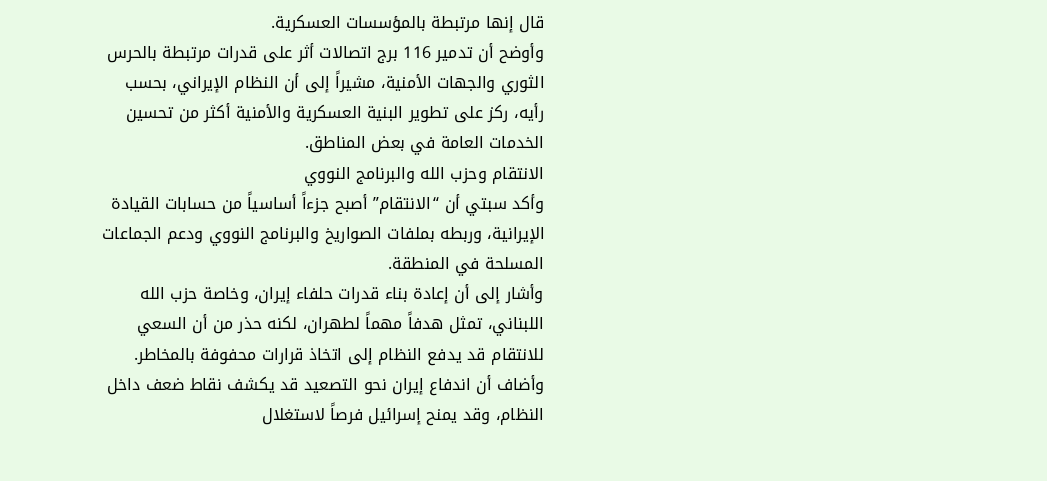قال إنها مرتبطة بالمؤسسات العسكرية.
وأوضح أن تدمير 116 برج اتصالات أثر على قدرات مرتبطة بالحرس الثوري والجهات الأمنية، مشيراً إلى أن النظام الإيراني، بحسب رأيه، ركز على تطوير البنية العسكرية والأمنية أكثر من تحسين الخدمات العامة في بعض المناطق.
الانتقام وحزب الله والبرنامج النووي
وأكد سبتي أن “الانتقام” أصبح جزءاً أساسياً من حسابات القيادة الإيرانية، وربطه بملفات الصواريخ والبرنامج النووي ودعم الجماعات المسلحة في المنطقة.
وأشار إلى أن إعادة بناء قدرات حلفاء إيران، وخاصة حزب الله اللبناني، تمثل هدفاً مهماً لطهران، لكنه حذر من أن السعي للانتقام قد يدفع النظام إلى اتخاذ قرارات محفوفة بالمخاطر.
وأضاف أن اندفاع إيران نحو التصعيد قد يكشف نقاط ضعف داخل النظام، وقد يمنح إسرائيل فرصاً لاستغلال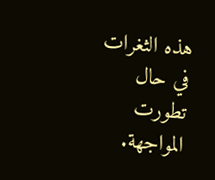هذه الثغرات في حال تطورت المواجهة.